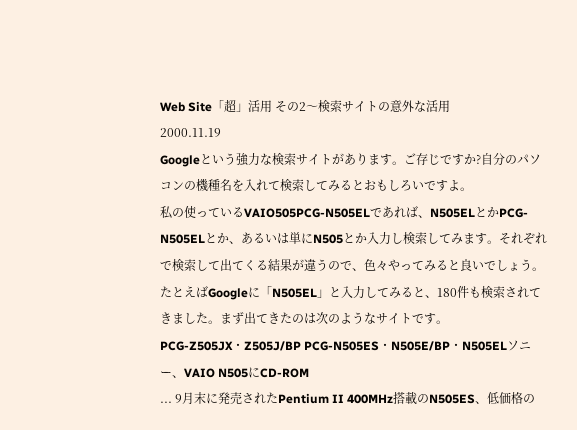Web Site「超」活用 その2〜検索サイトの意外な活用
2000.11.19
Googleという強力な検索サイトがあります。ご存じですか?自分のパソコンの機種名を入れて検索してみるとおもしろいですよ。
私の使っているVAIO505PCG-N505ELであれば、N505ELとかPCG-N505ELとか、あるいは単にN505とか入力し検索してみます。それぞれで検索して出てくる結果が違うので、色々やってみると良いでしょう。
たとえばGoogleに「N505EL」と入力してみると、180件も検索されてきました。まず出てきたのは次のようなサイトです。
PCG-Z505JX・Z505J/BP PCG-N505ES・N505E/BP・N505ELソニー、VAIO N505にCD-ROM
... 9月末に発売されたPentium II 400MHz搭載のN505ES、低価格の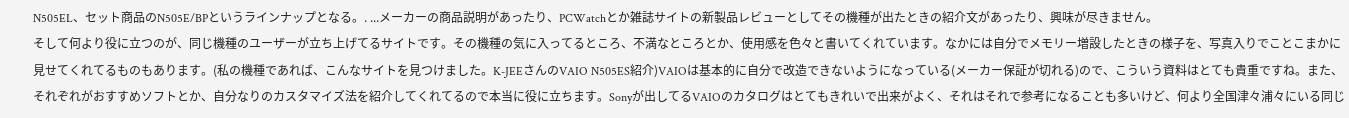N505EL、セット商品のN505E/BPというラインナップとなる。. ...メーカーの商品説明があったり、PCWatchとか雑誌サイトの新製品レビューとしてその機種が出たときの紹介文があったり、興味が尽きません。
そして何より役に立つのが、同じ機種のユーザーが立ち上げてるサイトです。その機種の気に入ってるところ、不満なところとか、使用感を色々と書いてくれています。なかには自分でメモリー増設したときの様子を、写真入りでことこまかに見せてくれてるものもあります。(私の機種であれば、こんなサイトを見つけました。K-JEEさんのVAIO N505ES紹介)VAIOは基本的に自分で改造できないようになっている(メーカー保証が切れる)ので、こういう資料はとても貴重ですね。また、それぞれがおすすめソフトとか、自分なりのカスタマイズ法を紹介してくれてるので本当に役に立ちます。Sonyが出してるVAIOのカタログはとてもきれいで出来がよく、それはそれで参考になることも多いけど、何より全国津々浦々にいる同じ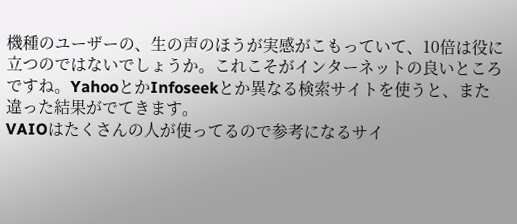機種のユーザーの、生の声のほうが実感がこもっていて、10倍は役に立つのではないでしょうか。これこそがインターネットの良いところですね。YahooとかInfoseekとか異なる検索サイトを使うと、また違った結果がでてきます。
VAIOはたくさんの人が使ってるので参考になるサイ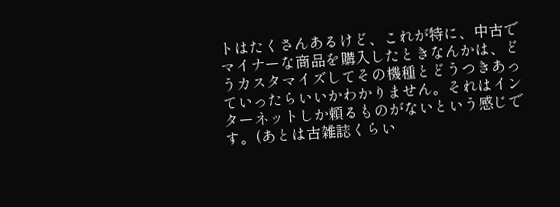トはたくさんあるけど、これが特に、中古でマイナーな商品を購入したときなんかは、どうカスタマイズしてその機種とどうつきあっていったらいいかわかりません。それはインターネットしか頼るものがないという感じです。(あとは古雑誌くらい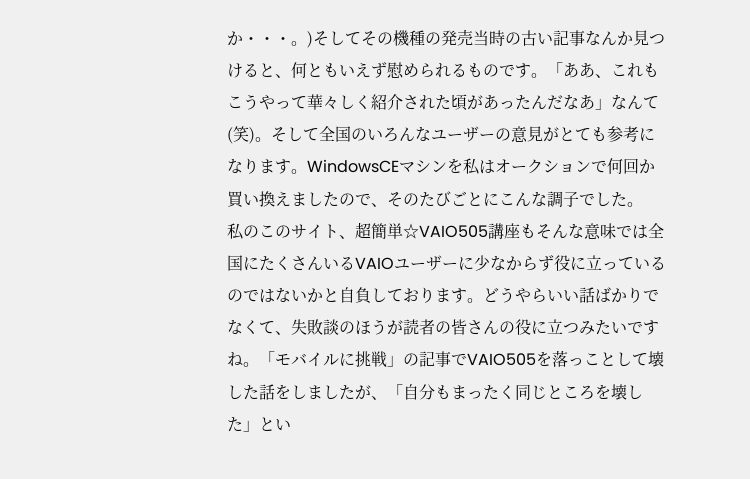か・・・。)そしてその機種の発売当時の古い記事なんか見つけると、何ともいえず慰められるものです。「ああ、これもこうやって華々しく紹介された頃があったんだなあ」なんて(笑)。そして全国のいろんなユーザーの意見がとても参考になります。WindowsCEマシンを私はオークションで何回か買い換えましたので、そのたびごとにこんな調子でした。
私のこのサイト、超簡単☆VAIO505講座もそんな意味では全国にたくさんいるVAIOユーザーに少なからず役に立っているのではないかと自負しております。どうやらいい話ばかりでなくて、失敗談のほうが読者の皆さんの役に立つみたいですね。「モバイルに挑戦」の記事でVAIO505を落っことして壊した話をしましたが、「自分もまったく同じところを壊した」とい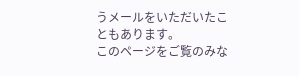うメールをいただいたこともあります。
このページをご覧のみな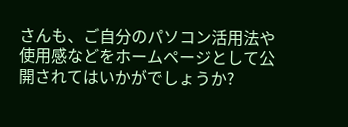さんも、ご自分のパソコン活用法や使用感などをホームページとして公開されてはいかがでしょうか?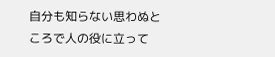自分も知らない思わぬところで人の役に立って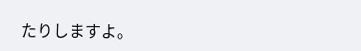たりしますよ。